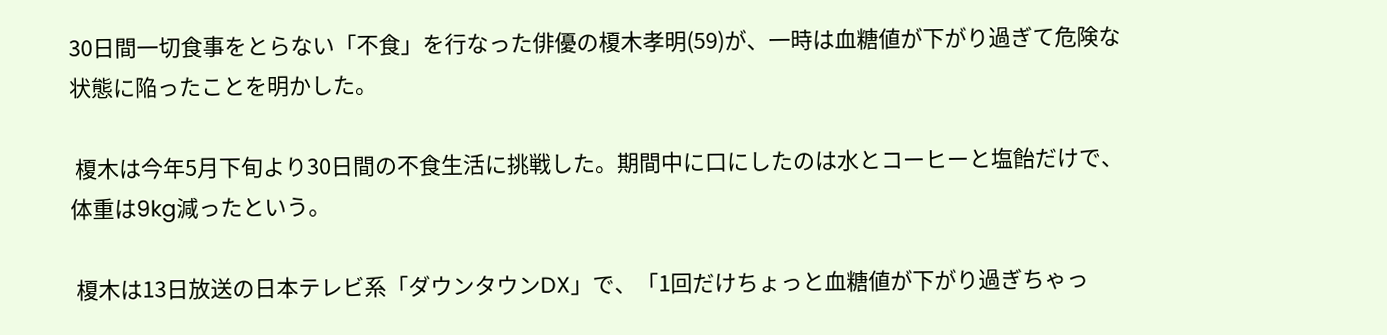30日間一切食事をとらない「不食」を行なった俳優の榎木孝明(59)が、一時は血糖値が下がり過ぎて危険な状態に陥ったことを明かした。

 榎木は今年5月下旬より30日間の不食生活に挑戦した。期間中に口にしたのは水とコーヒーと塩飴だけで、体重は9kg減ったという。

 榎木は13日放送の日本テレビ系「ダウンタウンDX」で、「1回だけちょっと血糖値が下がり過ぎちゃっ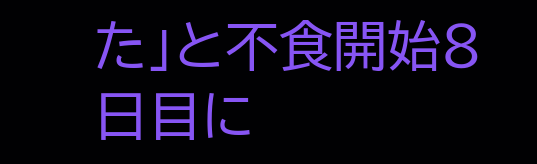た」と不食開始8日目に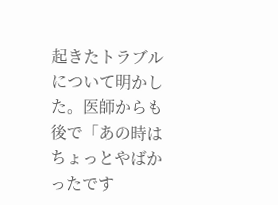起きたトラブルについて明かした。医師からも後で「あの時はちょっとやばかったです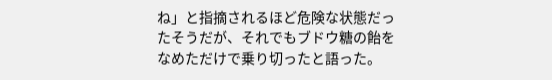ね」と指摘されるほど危険な状態だったそうだが、それでもブドウ糖の飴をなめただけで乗り切ったと語った。